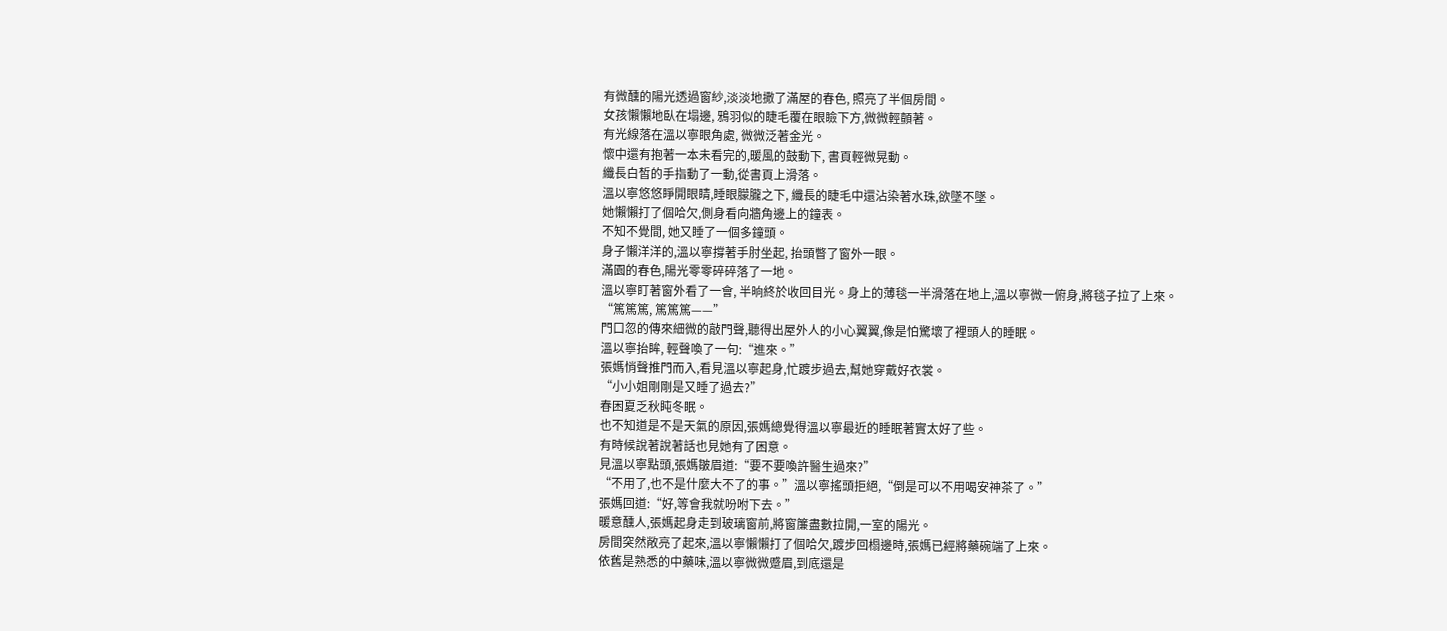有微醺的陽光透過窗紗,淡淡地撒了滿屋的春色, 照亮了半個房間。
女孩懶懶地臥在塌邊, 鴉羽似的睫毛覆在眼瞼下方,微微輕顫著。
有光線落在溫以寧眼角處, 微微泛著金光。
懷中還有抱著一本未看完的,暖風的鼓動下, 書頁輕微晃動。
纖長白皙的手指動了一動,從書頁上滑落。
溫以寧悠悠睜開眼睛,睡眼朦朧之下, 纖長的睫毛中還沾染著水珠,欲墜不墜。
她懶懶打了個哈欠,側身看向牆角邊上的鐘表。
不知不覺間, 她又睡了一個多鐘頭。
身子懶洋洋的,溫以寧撐著手肘坐起, 抬頭瞥了窗外一眼。
滿園的春色,陽光零零碎碎落了一地。
溫以寧盯著窗外看了一會, 半晌終於收回目光。身上的薄毯一半滑落在地上,溫以寧微一俯身,將毯子拉了上來。
“篤篤篤, 篤篤篤——”
門口忽的傳來細微的敲門聲,聽得出屋外人的小心翼翼,像是怕驚壞了裡頭人的睡眠。
溫以寧抬眸, 輕聲喚了一句:“進來。”
張媽悄聲推門而入,看見溫以寧起身,忙踱步過去,幫她穿戴好衣裳。
“小小姐剛剛是又睡了過去?”
春困夏乏秋盹冬眠。
也不知道是不是天氣的原因,張媽總覺得溫以寧最近的睡眠著實太好了些。
有時候說著說著話也見她有了困意。
見溫以寧點頭,張媽皺眉道:“要不要喚許醫生過來?”
“不用了,也不是什麼大不了的事。”溫以寧搖頭拒絕,“倒是可以不用喝安神茶了。”
張媽回道:“好,等會我就吩咐下去。”
暖意醺人,張媽起身走到玻璃窗前,將窗簾盡數拉開,一室的陽光。
房間突然敞亮了起來,溫以寧懶懶打了個哈欠,踱步回榻邊時,張媽已經將藥碗端了上來。
依舊是熟悉的中藥味,溫以寧微微蹙眉,到底還是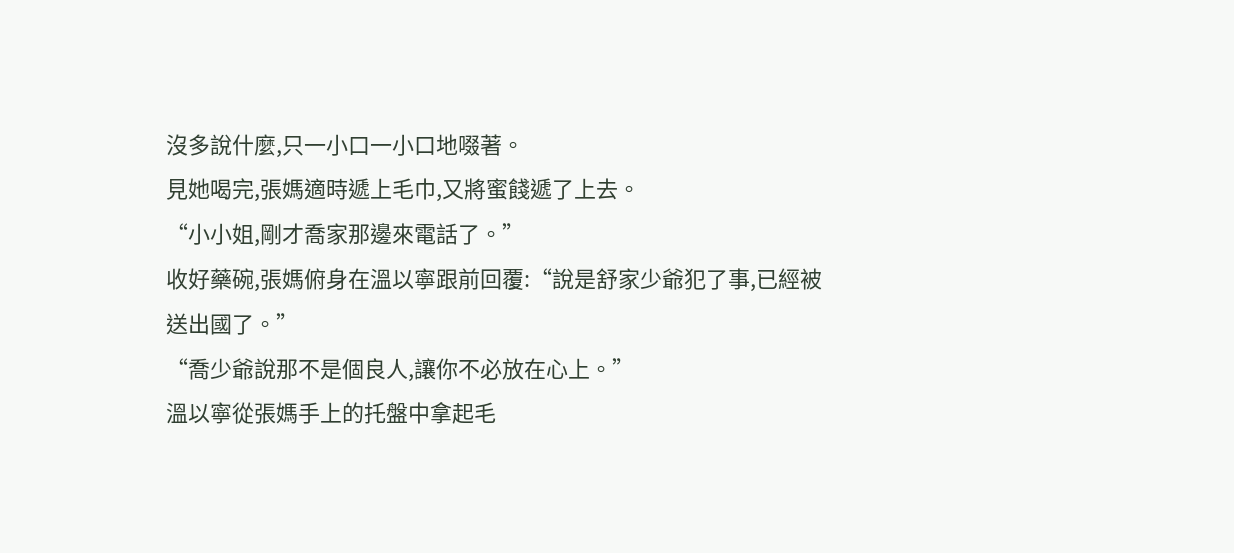沒多說什麼,只一小口一小口地啜著。
見她喝完,張媽適時遞上毛巾,又將蜜餞遞了上去。
“小小姐,剛才喬家那邊來電話了。”
收好藥碗,張媽俯身在溫以寧跟前回覆:“說是舒家少爺犯了事,已經被送出國了。”
“喬少爺說那不是個良人,讓你不必放在心上。”
溫以寧從張媽手上的托盤中拿起毛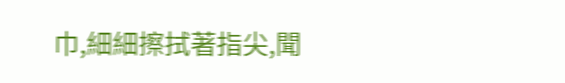巾,細細擦拭著指尖,聞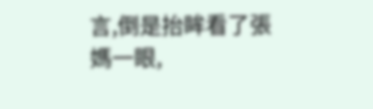言,倒是抬眸看了張媽一眼,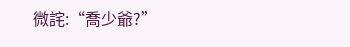微詫:“喬少爺?”